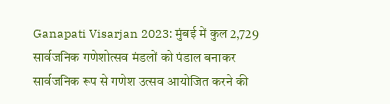Ganapati Visarjan 2023: मुंबई में कुल 2,729 सार्वजनिक गणेशोत्सव मंडलों को पंडाल बनाकर सार्वजनिक रूप से गणेश उत्सव आयोजित करने की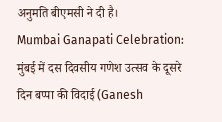अनुमति बीएमसी ने दी है।
Mumbai Ganapati Celebration: मुंबई में दस दिवसीय गणेश उत्सव के दूसरे दिन बप्पा की विदाई (Ganesh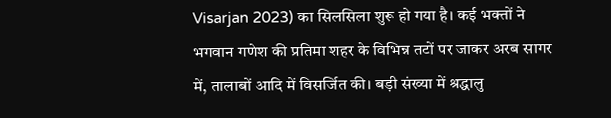Visarjan 2023) का सिलसिला शुरू हो गया है। कई भक्तों ने भगवान गणेश की प्रतिमा शहर के विभिन्न तटों पर जाकर अरब सागर में, तालाबों आदि में विसर्जित की। बड़ी संख्या में श्रद्धालु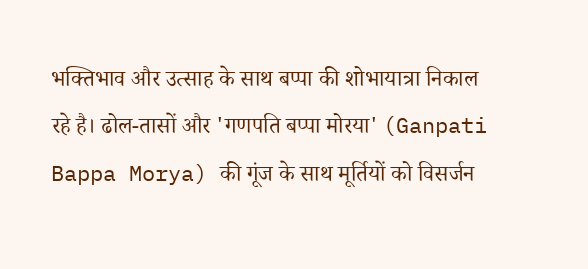भक्तिभाव और उत्साह के साथ बप्पा की शोभायात्रा निकाल रहे है। ढोल-तासों और 'गणपति बप्पा मोरया' (Ganpati Bappa Morya) की गूंज के साथ मूर्तियों को विसर्जन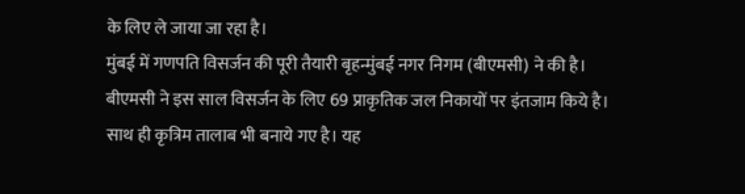के लिए ले जाया जा रहा है।
मुंबई में गणपति विसर्जन की पूरी तैयारी बृहन्मुंबई नगर निगम (बीएमसी) ने की है। बीएमसी ने इस साल विसर्जन के लिए 69 प्राकृतिक जल निकायों पर इंतजाम किये है। साथ ही कृत्रिम तालाब भी बनाये गए है। यह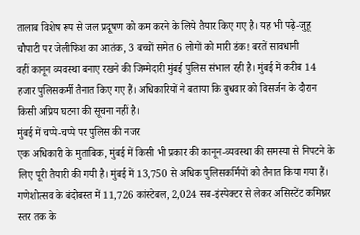तालाब विशेष रूप से जल प्रदूषण को कम करने के लिये तैयार किए गए है। यह भी पढ़े-जुहू चौपाटी पर जेलीफिश का आतंक, 3 बच्चों समेत 6 लोगों को मारी डंक! बरतें सावधानी
वहीं कानून व्यवस्था बनाए रखने की जिम्मेदारी मुंबई पुलिस संभाल रही है। मुंबई में करीब 14 हजार पुलिसकर्मी तैनात किए गए हैं। अधिकारियों ने बताया कि बुधवार को विसर्जन के दौरान किसी अप्रिय घटना की सूचना नहीं है।
मुंबई में चप्पे-चप्पे पर पुलिस की नजर
एक अधिकारी के मुताबिक, मुंबई में किसी भी प्रकार की कानून-व्यवस्था की समस्या से निपटने के लिए पूरी तैयारी की गयी है। मुंबई में 13,750 से अधिक पुलिसकर्मियों को तैनात किया गया हैं। गणेशोत्सव के बंदोबस्त में 11,726 कांस्टेबल, 2,024 सब-इंस्पेक्टर से लेकर असिस्टेंट कमिश्नर स्तर तक के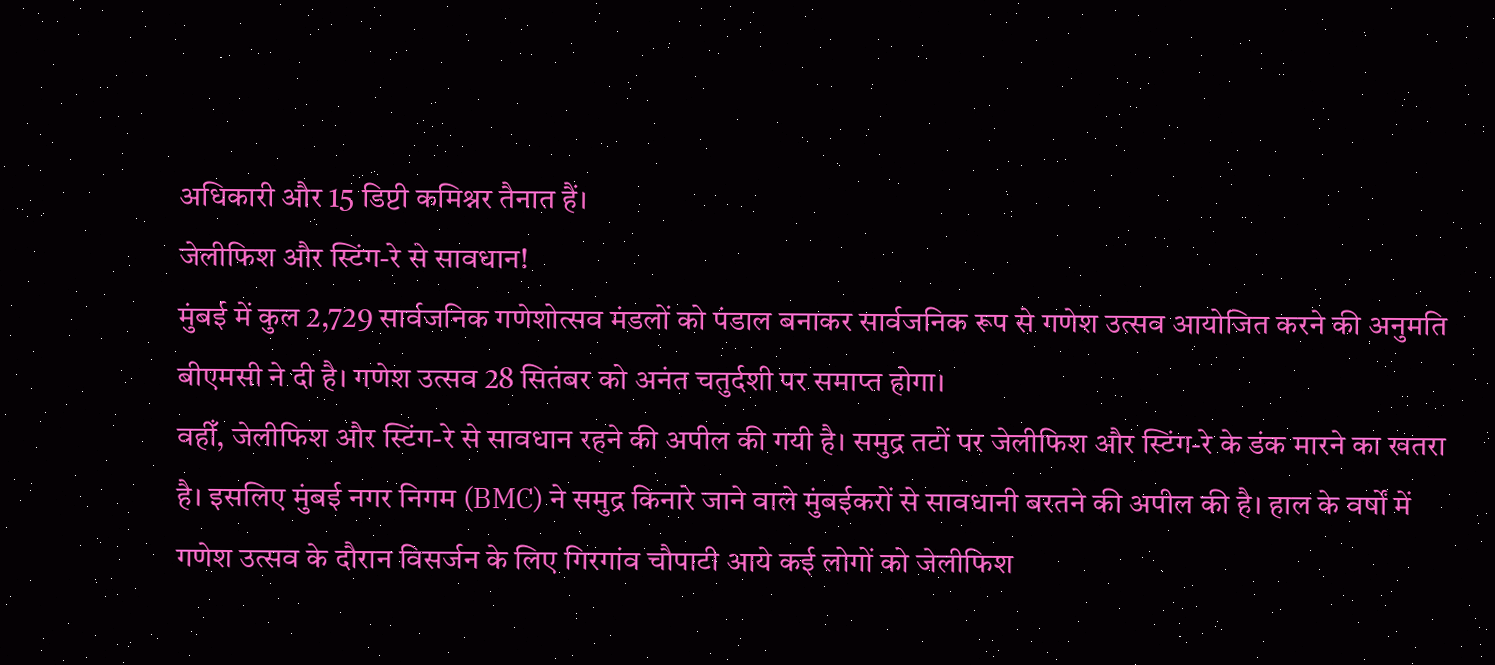अधिकारी और 15 डिप्टी कमिश्नर तैनात हैं।
जेलीफिश और स्टिंग-रे से सावधान!
मुंबई में कुल 2,729 सार्वजनिक गणेशोत्सव मंडलों को पंडाल बनाकर सार्वजनिक रूप से गणेश उत्सव आयोजित करने की अनुमति बीएमसी ने दी है। गणेश उत्सव 28 सितंबर को अनंत चतुर्दशी पर समाप्त होगा।
वहीँ, जेलीफिश और स्टिंग-रे से सावधान रहने की अपील की गयी है। समुद्र तटों पर जेलीफिश और स्टिंग-रे के डंक मारने का खतरा है। इसलिए मुंबई नगर निगम (BMC) ने समुद्र किनारे जाने वाले मुंबईकरों से सावधानी बरतने की अपील की है। हाल के वर्षों में गणेश उत्सव के दौरान विसर्जन के लिए गिरगांव चौपाटी आये कई लोगों को जेलीफिश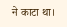ने काटा था।